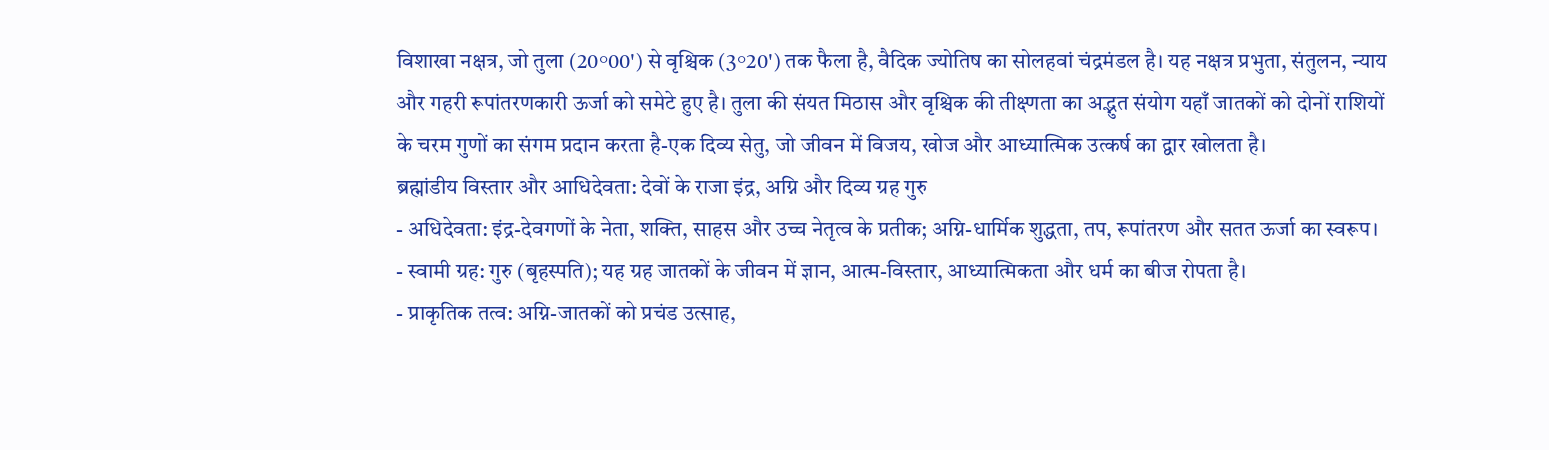विशाखा नक्षत्र, जो तुला (20°00') से वृश्चिक (3°20') तक फैला है, वैदिक ज्योतिष का सोलहवां चंद्रमंडल है। यह नक्षत्र प्रभुता, संतुलन, न्याय और गहरी रूपांतरणकारी ऊर्जा को समेटे हुए है। तुला की संयत मिठास और वृश्चिक की तीक्ष्णता का अद्भुत संयोग यहाँ जातकों को दोनों राशियों के चरम गुणों का संगम प्रदान करता है-एक दिव्य सेतु, जो जीवन में विजय, खोज और आध्यात्मिक उत्कर्ष का द्वार खोलता है।
ब्रह्मांडीय विस्तार और आधिदेवता: देवों के राजा इंद्र, अग्नि और दिव्य ग्रह गुरु
- अधिदेवता: इंद्र-देवगणों के नेता, शक्ति, साहस और उच्च नेतृत्व के प्रतीक; अग्नि-धार्मिक शुद्धता, तप, रूपांतरण और सतत ऊर्जा का स्वरूप।
- स्वामी ग्रह: गुरु (बृहस्पति); यह ग्रह जातकों के जीवन में ज्ञान, आत्म-विस्तार, आध्यात्मिकता और धर्म का बीज रोपता है।
- प्राकृतिक तत्व: अग्नि-जातकों को प्रचंड उत्साह,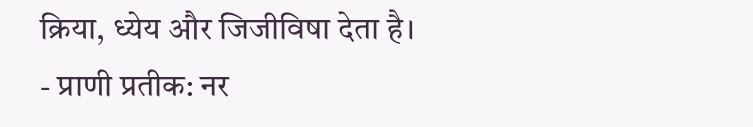क्रिया, ध्येय और जिजीविषा देता है।
- प्राणी प्रतीक: नर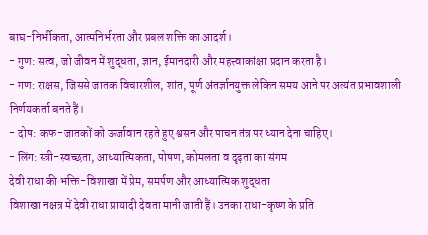बाघ-निर्भीकता, आत्मनिर्भरता और प्रबल शक्ति का आदर्श।
- गुण: सत्व, जो जीवन में शुद्धता, ज्ञान, ईमानदारी और महत्त्वाकांक्षा प्रदान करता है।
- गण: राक्षस, जिससे जातक विचारशील, शांत, पूर्ण अंतर्ज्ञानयुक्त लेकिन समय आने पर अत्यंत प्रभावशाली निर्णयकर्ता बनते हैं।
- दोष: कफ-जातकों को ऊर्जावान रहते हुए श्वसन और पाचन तंत्र पर ध्यान देना चाहिए।
- लिंग: स्त्री-स्वच्छता, आध्यात्मिकता, पोषण, कोमलता व दृढ़ता का संगम
देवी राधा की भक्ति-विशाखा में प्रेम, समर्पण और आध्यात्मिक शुद्धता
विशाखा नक्षत्र में देवी राधा प्रायादी देवता मानी जाती हैं। उनका राधा-कृष्ण के प्रति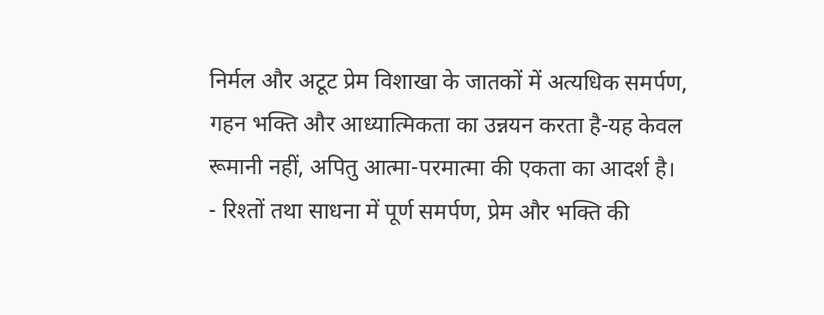निर्मल और अटूट प्रेम विशाखा के जातकों में अत्यधिक समर्पण, गहन भक्ति और आध्यात्मिकता का उन्नयन करता है-यह केवल रूमानी नहीं, अपितु आत्मा-परमात्मा की एकता का आदर्श है।
- रिश्तों तथा साधना में पूर्ण समर्पण, प्रेम और भक्ति की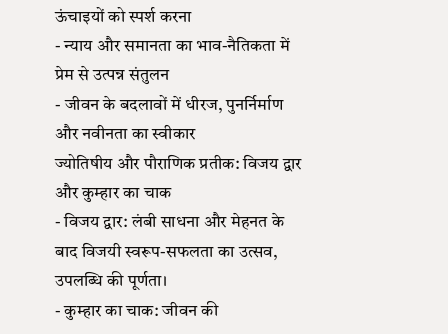ऊंचाइयों को स्पर्श करना
- न्याय और समानता का भाव-नैतिकता में प्रेम से उत्पन्न संतुलन
- जीवन के बदलावों में धीरज, पुनर्निर्माण और नवीनता का स्वीकार
ज्योतिषीय और पौराणिक प्रतीक: विजय द्वार और कुम्हार का चाक
- विजय द्वार: लंबी साधना और मेहनत के बाद विजयी स्वरूप-सफलता का उत्सव, उपलब्धि की पूर्णता।
- कुम्हार का चाक: जीवन की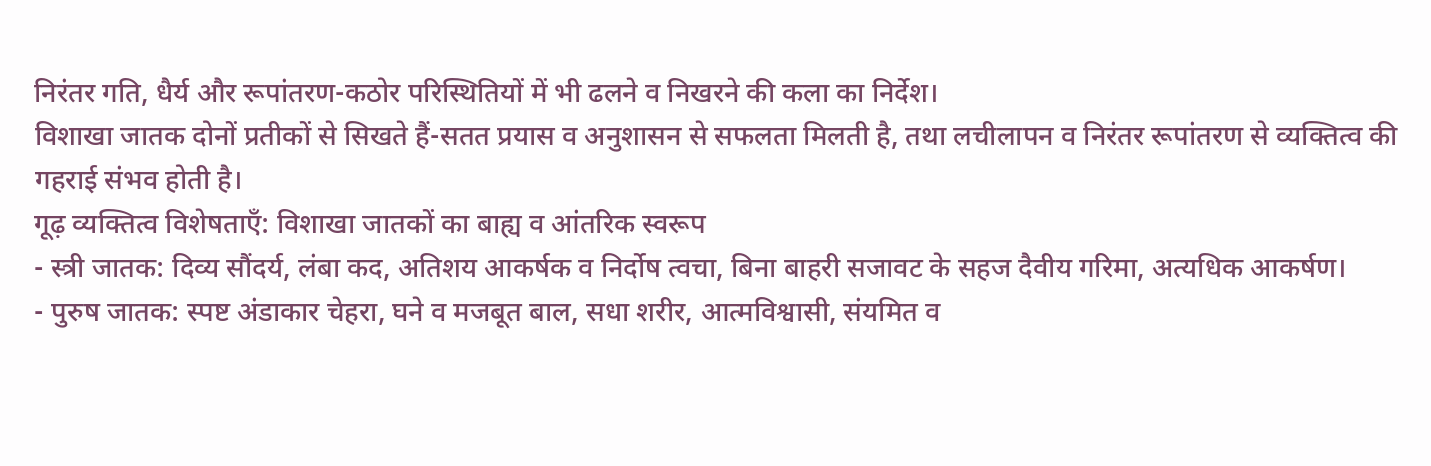निरंतर गति, धैर्य और रूपांतरण-कठोर परिस्थितियों में भी ढलने व निखरने की कला का निर्देश।
विशाखा जातक दोनों प्रतीकों से सिखते हैं-सतत प्रयास व अनुशासन से सफलता मिलती है, तथा लचीलापन व निरंतर रूपांतरण से व्यक्तित्व की गहराई संभव होती है।
गूढ़ व्यक्तित्व विशेषताएँ: विशाखा जातकों का बाह्य व आंतरिक स्वरूप
- स्त्री जातक: दिव्य सौंदर्य, लंबा कद, अतिशय आकर्षक व निर्दोष त्वचा, बिना बाहरी सजावट के सहज दैवीय गरिमा, अत्यधिक आकर्षण।
- पुरुष जातक: स्पष्ट अंडाकार चेहरा, घने व मजबूत बाल, सधा शरीर, आत्मविश्वासी, संयमित व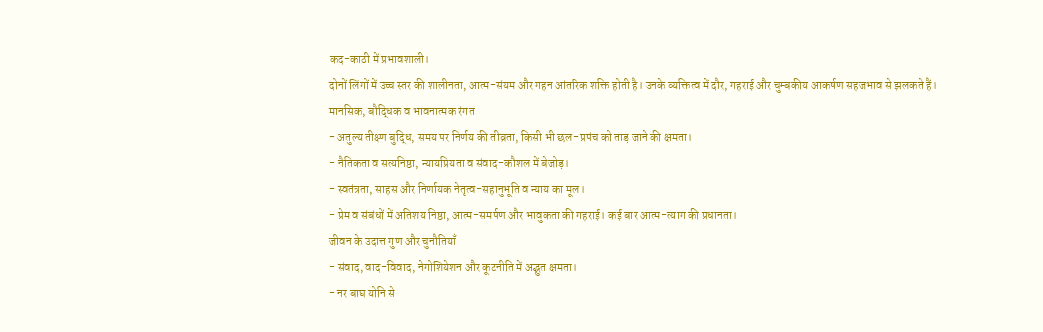कद-काठी में प्रभावशाली।
दोनों लिंगों में उच्च स्तर की शालीनता, आत्म-संयम और गहन आंतरिक शक्ति होती है। उनके व्यक्तित्व में दौर, गहराई और चुम्बकीय आकर्षण सहजभाव से झलकते हैं।
मानसिक, बौद्धिक व भावनात्मक रंगत
- अतुल्य तीक्ष्ण बुद्धि, समय पर निर्णय की तीव्रता, किसी भी छल-प्रपंच को ताड़ जाने की क्षमता।
- नैतिकता व सत्यनिष्ठा, न्यायप्रियता व संवाद-कौशल में बेजोड़।
- स्वतंत्रता, साहस और निर्णायक नेतृत्व-सहानुभूति व न्याय का मूल।
- प्रेम व संबंधों में अतिशय निष्ठा, आत्म-समर्पण और भावुकता की गहराई। कई बार आत्म-त्याग की प्रधानता।
जीवन के उदात्त गुण और चुनौतियाँ
- संवाद, वाद-विवाद, नेगोशियेशन और कूटनीति में अद्भुत क्षमता।
- नर बाघ योनि से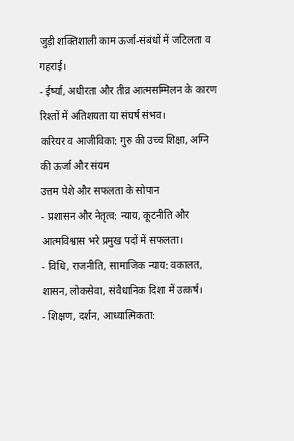जुड़ी शक्तिशाली काम ऊर्जा-संबंधों में जटिलता व गहराई।
- ईर्ष्या, अधीरता और तीव्र आत्मसम्मिलन के कारण रिश्तों में अतिशयता या संघर्ष संभव।
करियर व आजीविका: गुरु की उच्च शिक्षा, अग्नि की ऊर्जा और संयम
उत्तम पेशे और सफलता के सोपान
- प्रशासन और नेतृत्व: न्याय, कूटनीति और आत्मविश्वास भरे प्रमुख पदों में सफलता।
- विधि, राजनीति, सामाजिक न्याय: वकालत, शासन, लोकसेवा, संवैधानिक दिशा में उत्कर्ष।
- शिक्षण, दर्शन, आध्यात्मिकता: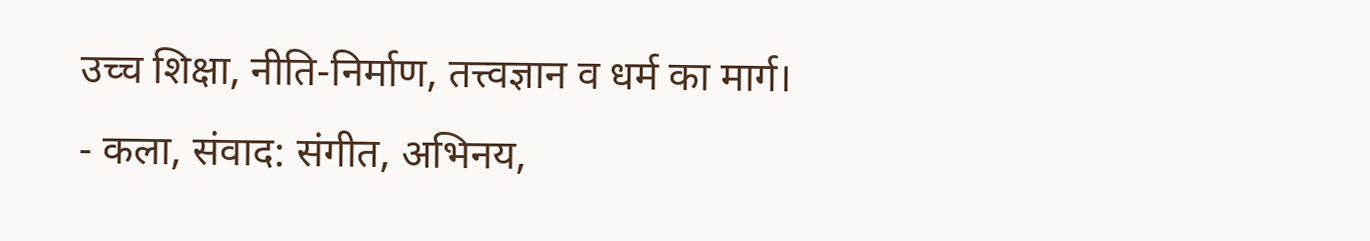उच्च शिक्षा, नीति-निर्माण, तत्त्वज्ञान व धर्म का मार्ग।
- कला, संवाद: संगीत, अभिनय,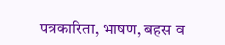पत्रकारिता, भाषण, बहस व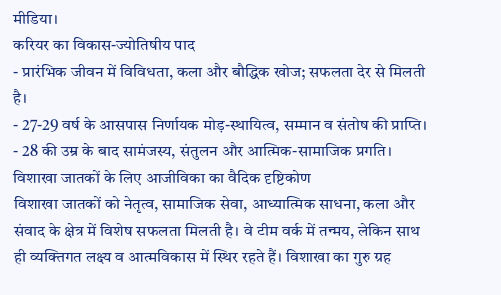मीडिया।
करियर का विकास-ज्योतिषीय पाद
- प्रारंभिक जीवन में विविधता, कला और बौद्धिक खोज; सफलता देर से मिलती है।
- 27-29 वर्ष के आसपास निर्णायक मोड़-स्थायित्व, सम्मान व संतोष की प्राप्ति।
- 28 की उम्र के बाद सामंजस्य, संतुलन और आत्मिक-सामाजिक प्रगति।
विशाखा जातकों के लिए आजीविका का वैदिक दृष्टिकोण
विशाखा जातकों को नेतृत्व, सामाजिक सेवा, आध्यात्मिक साधना, कला और संवाद के क्षेत्र में विशेष सफलता मिलती है। वे टीम वर्क में तन्मय, लेकिन साथ ही व्यक्तिगत लक्ष्य व आत्मविकास में स्थिर रहते हैं। विशाखा का गुरु ग्रह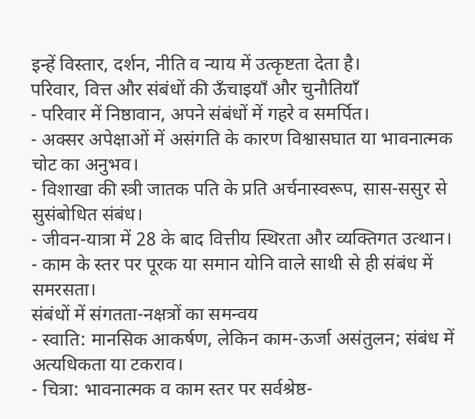इन्हें विस्तार, दर्शन, नीति व न्याय में उत्कृष्टता देता है।
परिवार, वित्त और संबंधों की ऊँचाइयाँ और चुनौतियाँ
- परिवार में निष्ठावान, अपने संबंधों में गहरे व समर्पित।
- अक्सर अपेक्षाओं में असंगति के कारण विश्वासघात या भावनात्मक चोट का अनुभव।
- विशाखा की स्त्री जातक पति के प्रति अर्चनास्वरूप, सास-ससुर से सुसंबोधित संबंध।
- जीवन-यात्रा में 28 के बाद वित्तीय स्थिरता और व्यक्तिगत उत्थान।
- काम के स्तर पर पूरक या समान योनि वाले साथी से ही संबंध में समरसता।
संबंधों में संगतता-नक्षत्रों का समन्वय
- स्वाति: मानसिक आकर्षण, लेकिन काम-ऊर्जा असंतुलन; संबंध में अत्यधिकता या टकराव।
- चित्रा: भावनात्मक व काम स्तर पर सर्वश्रेष्ठ-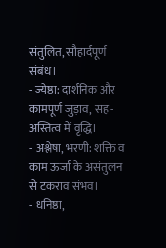संतुलित, सौहार्दपूर्ण संबंध।
- ज्येष्ठा: दार्शनिक और कामपूर्ण जुड़ाव, सह-अस्तित्व में वृद्धि।
- अश्लेषा, भरणी: शक्ति व काम ऊर्जा के असंतुलन से टकराव संभव।
- धनिष्ठा,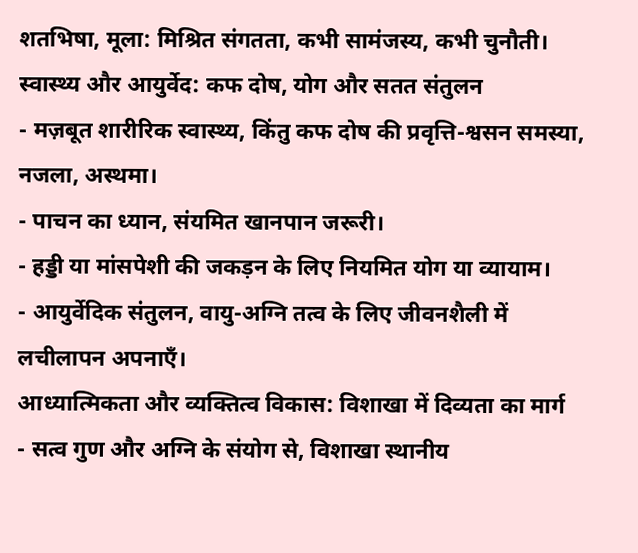शतभिषा, मूला: मिश्रित संगतता, कभी सामंजस्य, कभी चुनौती।
स्वास्थ्य और आयुर्वेद: कफ दोष, योग और सतत संतुलन
- मज़बूत शारीरिक स्वास्थ्य, किंतु कफ दोष की प्रवृत्ति-श्वसन समस्या, नजला, अस्थमा।
- पाचन का ध्यान, संयमित खानपान जरूरी।
- हड्डी या मांसपेशी की जकड़न के लिए नियमित योग या व्यायाम।
- आयुर्वेदिक संतुलन, वायु-अग्नि तत्व के लिए जीवनशैली में लचीलापन अपनाएँ।
आध्यात्मिकता और व्यक्तित्व विकास: विशाखा में दिव्यता का मार्ग
- सत्व गुण और अग्नि के संयोग से, विशाखा स्थानीय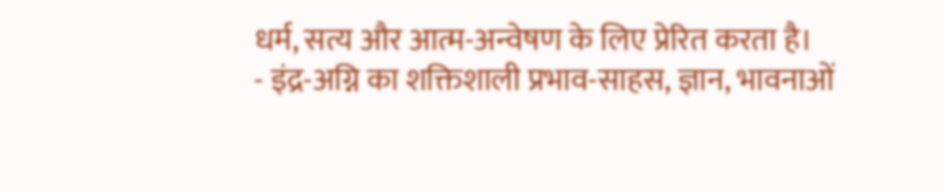धर्म, सत्य और आत्म-अन्वेषण के लिए प्रेरित करता है।
- इंद्र-अग्नि का शक्तिशाली प्रभाव-साहस, ज्ञान, भावनाओं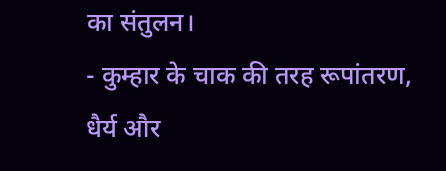का संतुलन।
- कुम्हार के चाक की तरह रूपांतरण, धैर्य और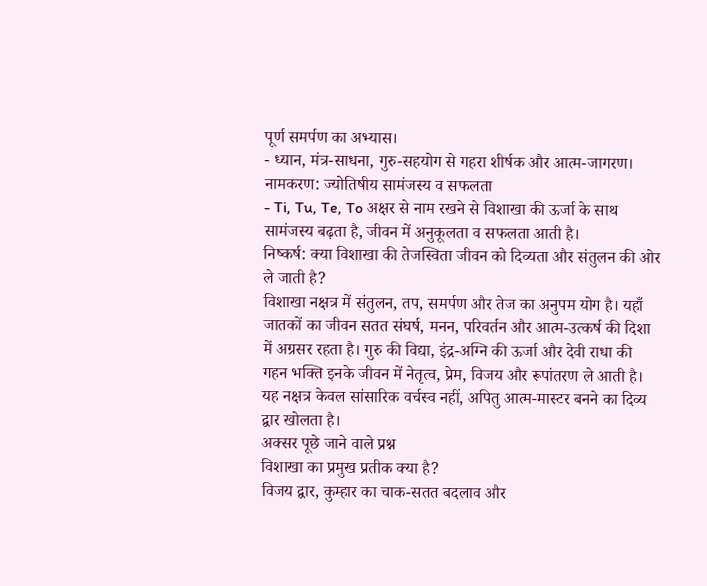पूर्ण समर्पण का अभ्यास।
- ध्यान, मंत्र-साधना, गुरु-सहयोग से गहरा शीर्षक और आत्म-जागरण।
नामकरण: ज्योतिषीय सामंजस्य व सफलता
- Ti, Tu, Te, To अक्षर से नाम रखने से विशाखा की ऊर्जा के साथ सामंजस्य बढ़ता है, जीवन में अनुकूलता व सफलता आती है।
निष्कर्ष: क्या विशाखा की तेजस्विता जीवन को दिव्यता और संतुलन की ओर ले जाती है?
विशाखा नक्षत्र में संतुलन, तप, समर्पण और तेज का अनुपम योग है। यहाँ जातकों का जीवन सतत संघर्ष, मनन, परिवर्तन और आत्म-उत्कर्ष की दिशा में अग्रसर रहता है। गुरु की विद्या, इंद्र-अग्नि की ऊर्जा और देवी राधा की गहन भक्ति इनके जीवन में नेतृत्व, प्रेम, विजय और रूपांतरण ले आती है। यह नक्षत्र केवल सांसारिक वर्चस्व नहीं, अपितु आत्म-मास्टर बनने का दिव्य द्वार खोलता है।
अक्सर पूछे जाने वाले प्रश्न
विशाखा का प्रमुख प्रतीक क्या है?
विजय द्वार, कुम्हार का चाक-सतत बदलाव और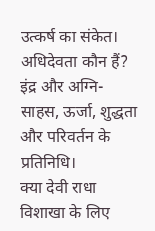उत्कर्ष का संकेत।
अधिदेवता कौन हैं?
इंद्र और अग्नि-साहस, ऊर्जा, शुद्धता और परिवर्तन के प्रतिनिधि।
क्या देवी राधा विशाखा के लिए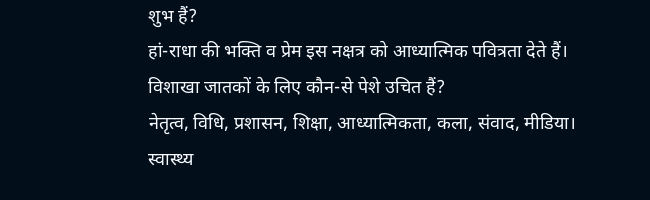शुभ हैं?
हां-राधा की भक्ति व प्रेम इस नक्षत्र को आध्यात्मिक पवित्रता देते हैं।
विशाखा जातकों के लिए कौन-से पेशे उचित हैं?
नेतृत्व, विधि, प्रशासन, शिक्षा, आध्यात्मिकता, कला, संवाद, मीडिया।
स्वास्थ्य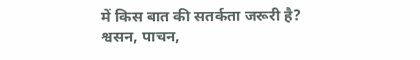में किस बात की सतर्कता जरूरी है?
श्वसन, पाचन,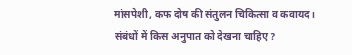मांसपेशी, कफ दोष की संतुलन चिकित्सा व कवायद।
संबंधों में किस अनुपात को देखना चाहिए?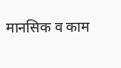मानसिक व काम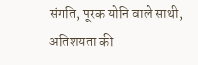संगति, पूरक योनि वाले साथी, अतिशयता की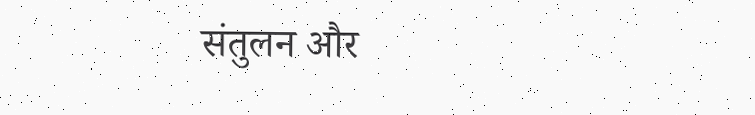संतुलन और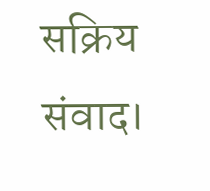सक्रिय संवाद।